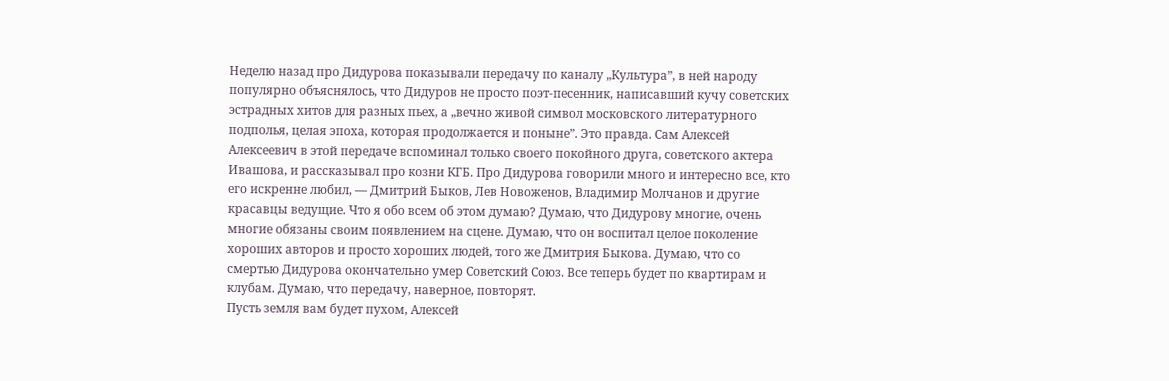Неделю назад про Дидурова показывали передачу по каналу „Культура”, в ней народу популярно объяснялось, что Дидуров не просто поэт-песенник, написавший кучу советских эстрадных хитов для разных пьех, а „вечно живой символ московского литературного подполья, целая эпоха, которая продолжается и поныне”. Это правда. Сам Алексей Алексеевич в этой передаче вспоминал только своего покойного друга, советского актера Ивашова, и рассказывал про козни КГБ. Про Дидурова говорили много и интересно все, кто его искренне любил, — Дмитрий Быков, Лев Новоженов, Владимир Молчанов и другие красавцы ведущие. Что я обо всем об этом думаю? Думаю, что Дидурову многие, очень многие обязаны своим появлением на сцене. Думаю, что он воспитал целое поколение хороших авторов и просто хороших людей, того же Дмитрия Быкова. Думаю, что со смертью Дидурова окончательно умер Советский Союз. Все теперь будет по квартирам и клубам. Думаю, что передачу, наверное, повторят.
Пусть земля вам будет пухом, Алексей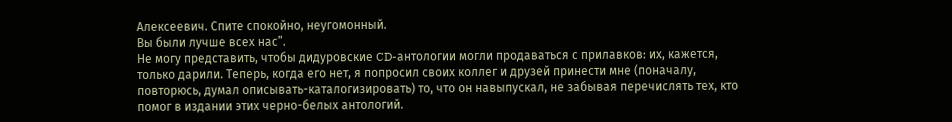Алексеевич. Спите спокойно, неугомонный.
Вы были лучше всех нас”.
Не могу представить, чтобы дидуровские CD-антологии могли продаваться с прилавков: их, кажется, только дарили. Теперь, когда его нет, я попросил своих коллег и друзей принести мне (поначалу, повторюсь, думал описывать-каталогизировать) то, что он навыпускал, не забывая перечислять тех, кто помог в издании этих черно-белых антологий.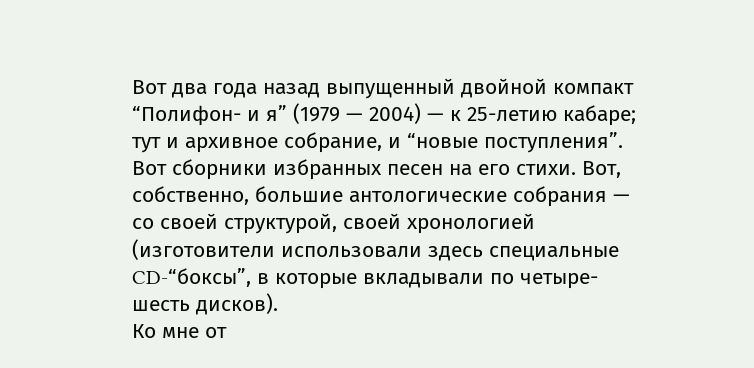Вот два года назад выпущенный двойной компакт “Полифон- и я” (1979 — 2004) — к 25-летию кабаре; тут и архивное собрание, и “новые поступления”. Вот сборники избранных песен на его стихи. Вот, собственно, большие антологические собрания — со своей структурой, своей хронологией (изготовители использовали здесь специальные CD-“боксы”, в которые вкладывали по четыре-шесть дисков).
Ко мне от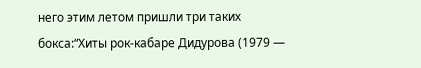него этим летом пришли три таких бокса:“Хиты рок-кабаре Дидурова (1979 —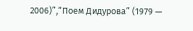2006)”,“Поем Дидурова” (1979 —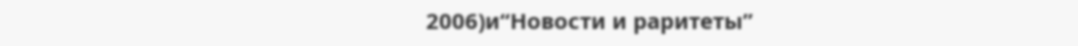2006)и“Новости и раритеты”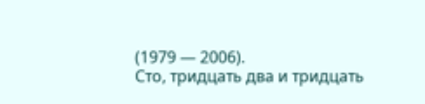(1979 — 2006).
Сто, тридцать два и тридцать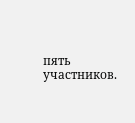пять участников.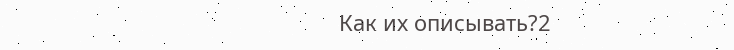Как их описывать?2